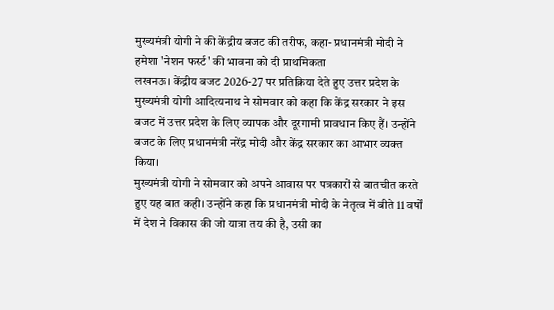मुख्यमंत्री योगी ने की केंद्रीय बजट की तरीफ, कहा- प्रधानमंत्री मोदी ने हमेशा 'नेशन फर्स्ट' की भावना को दी प्राथमिकता
लखनऊ। केंद्रीय बजट 2026-27 पर प्रतिक्रिया देते हुए उत्तर प्रदेश के मुख्यमंत्री योगी आदित्यनाथ ने सोमवार को कहा कि केंद्र सरकार ने इस बजट में उत्तर प्रदेश के लिए व्यापक और दूरगामी प्रावधान किए हैं। उन्होंने बजट के लिए प्रधानमंत्री नरेंद्र मोदी और केंद्र सरकार का आभार व्यक्त किया।
मुख्यमंत्री योगी ने सोमवार को अपने आवास पर पत्रकारों से बातचीत करते हुए यह बात कही। उन्होंने कहा कि प्रधानमंत्री मोदी के नेतृत्व में बीते 11 वर्षों में देश ने विकास की जो यात्रा तय की है, उसी का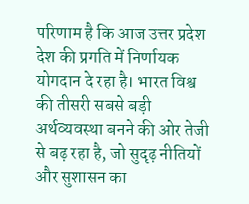परिणाम है कि आज उत्तर प्रदेश देश की प्रगति में निर्णायक योगदान दे रहा है। भारत विश्व की तीसरी सबसे बड़ी अर्थव्यवस्था बनने की ओर तेजी से बढ़ रहा है, जो सुदृढ़ नीतियों और सुशासन का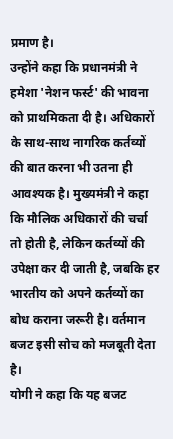प्रमाण है।
उन्होंने कहा कि प्रधानमंत्री ने हमेशा 'नेशन फर्स्ट' की भावना को प्राथमिकता दी है। अधिकारों के साथ-साथ नागरिक कर्तव्यों की बात करना भी उतना ही आवश्यक है। मुख्यमंत्री ने कहा कि मौलिक अधिकारों की चर्चा तो होती है, लेकिन कर्तव्यों की उपेक्षा कर दी जाती है, जबकि हर भारतीय को अपने कर्तव्यों का बोध कराना जरूरी है। वर्तमान बजट इसी सोच को मजबूती देता है।
योगी ने कहा कि यह बजट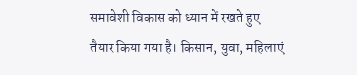समावेशी विकास को ध्यान में रखते हुए तैयार किया गया है। किसान, युवा, महिलाएं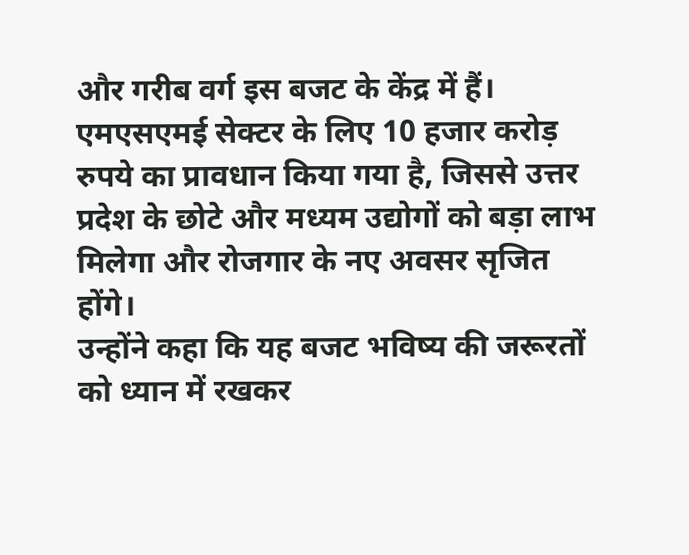और गरीब वर्ग इस बजट के केंद्र में हैं। एमएसएमई सेक्टर के लिए 10 हजार करोड़ रुपये का प्रावधान किया गया है, जिससे उत्तर प्रदेश के छोटे और मध्यम उद्योगों को बड़ा लाभ मिलेगा और रोजगार के नए अवसर सृजित होंगे।
उन्होंने कहा कि यह बजट भविष्य की जरूरतों को ध्यान में रखकर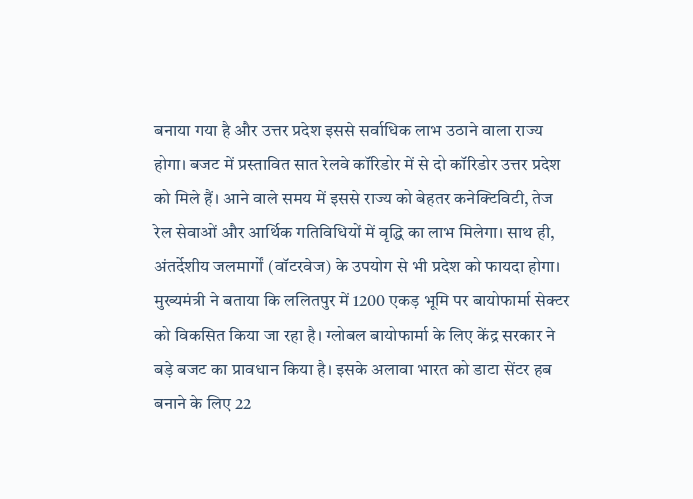बनाया गया है और उत्तर प्रदेश इससे सर्वाधिक लाभ उठाने वाला राज्य होगा। बजट में प्रस्तावित सात रेलवे कॉरिडोर में से दो कॉरिडोर उत्तर प्रदेश को मिले हैं। आने वाले समय में इससे राज्य को बेहतर कनेक्टिविटी, तेज रेल सेवाओं और आर्थिक गतिविधियों में वृद्धि का लाभ मिलेगा। साथ ही, अंतर्देशीय जलमार्गों (वॉटरवेज) के उपयोग से भी प्रदेश को फायदा होगा।
मुख्यमंत्री ने बताया कि ललितपुर में 1200 एकड़ भूमि पर बायोफार्मा सेक्टर को विकसित किया जा रहा है। ग्लोबल बायोफार्मा के लिए केंद्र सरकार ने बड़े बजट का प्रावधान किया है। इसके अलावा भारत को डाटा सेंटर हब बनाने के लिए 22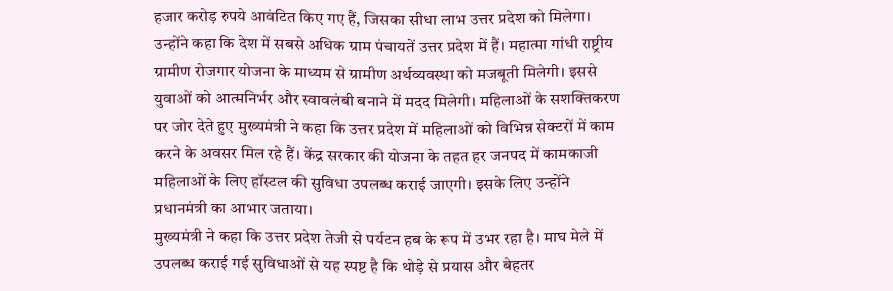हजार करोड़ रुपये आवंटित किए गए हैं, जिसका सीधा लाभ उत्तर प्रदेश को मिलेगा।
उन्होंने कहा कि देश में सबसे अधिक ग्राम पंचायतें उत्तर प्रदेश में हैं। महात्मा गांधी राष्ट्रीय ग्रामीण रोजगार योजना के माध्यम से ग्रामीण अर्थव्यवस्था को मजबूती मिलेगी। इससे युवाओं को आत्मनिर्भर और स्वावलंबी बनाने में मदद मिलेगी। महिलाओं के सशक्तिकरण पर जोर देते हुए मुख्यमंत्री ने कहा कि उत्तर प्रदेश में महिलाओं को विभिन्न सेक्टरों में काम करने के अवसर मिल रहे हैं। केंद्र सरकार की योजना के तहत हर जनपद में कामकाजी महिलाओं के लिए हॉस्टल की सुविधा उपलब्ध कराई जाएगी। इसके लिए उन्होंने प्रधानमंत्री का आभार जताया।
मुख्यमंत्री ने कहा कि उत्तर प्रदेश तेजी से पर्यटन हब के रूप में उभर रहा है। माघ मेले में उपलब्ध कराई गई सुविधाओं से यह स्पष्ट है कि थोड़े से प्रयास और बेहतर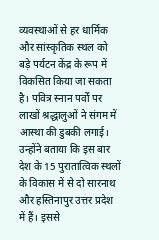व्यवस्थाओं से हर धार्मिक और सांस्कृतिक स्थल को बड़े पर्यटन केंद्र के रूप में विकसित किया जा सकता है। पवित्र स्नान पर्वों पर लाखों श्रद्धालुओं ने संगम में आस्था की डुबकी लगाई। उन्होंने बताया कि इस बार देश के 15 पुरातात्विक स्थलों के विकास में से दो सारनाथ और हस्तिनापुर उत्तर प्रदेश में हैं। इससे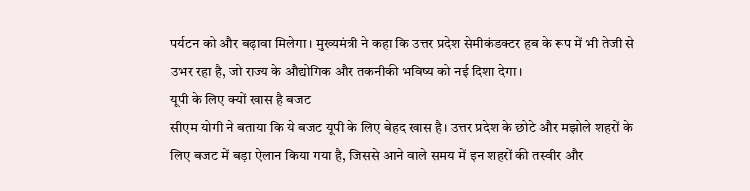पर्यटन को और बढ़ावा मिलेगा। मुख्यमंत्री ने कहा कि उत्तर प्रदेश सेमीकंडक्टर हब के रूप में भी तेजी से उभर रहा है, जो राज्य के औद्योगिक और तकनीकी भविष्य को नई दिशा देगा।
यूपी के लिए क्यों खास है बजट
सीएम योगी ने बताया कि ये बजट यूपी के लिए बेहद खास है। उत्तर प्रदेश के छोटे और मझोले शहरों के लिए बजट में बड़ा ऐलान किया गया है, जिससे आने वाले समय में इन शहरों की तस्वीर और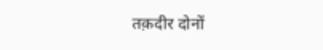तक़दीर दोनों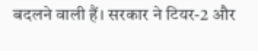बदलने वाली हैं। सरकार ने टियर-2 और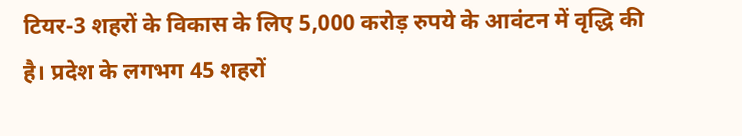टियर-3 शहरों के विकास के लिए 5,000 करोड़ रुपये के आवंटन में वृद्धि की है। प्रदेश के लगभग 45 शहरों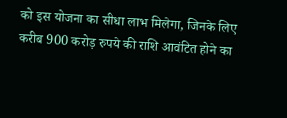को इस योजना का सीधा लाभ मिलेगा, जिनके लिए करीब 900 करोड़ रुपये की राशि आवंटित होने का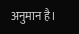अनुमान है।